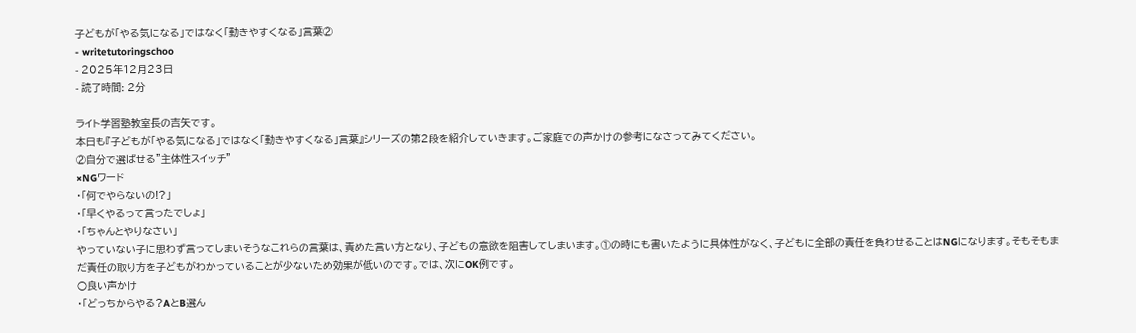子どもが「やる気になる」ではなく「動きやすくなる」言葉②
- writetutoringschoo
- 2025年12月23日
- 読了時間: 2分

ライト学習塾教室長の吉矢です。
本日も『子どもが「やる気になる」ではなく「動きやすくなる」言葉』シリーズの第2段を紹介していきます。ご家庭での声かけの参考になさってみてください。
②自分で選ばせる”主体性スイッチ”
×NGワード
・「何でやらないの!?」
・「早くやるって言ったでしょ」
・「ちゃんとやりなさい」
やっていない子に思わず言ってしまいそうなこれらの言葉は、責めた言い方となり、子どもの意欲を阻害してしまいます。①の時にも書いたように具体性がなく、子どもに全部の責任を負わせることはNGになります。そもそもまだ責任の取り方を子どもがわかっていることが少ないため効果が低いのです。では、次にOK例です。
○良い声かけ
・「どっちからやる?AとB選ん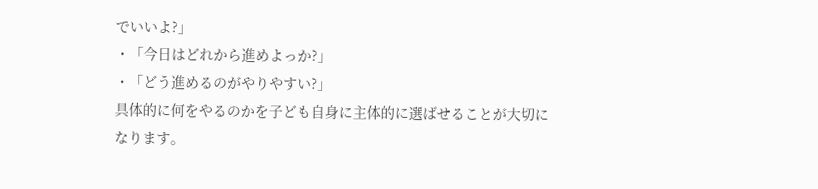でいいよ?」
・「今日はどれから進めよっか?」
・「どう進めるのがやりやすい?」
具体的に何をやるのかを子ども自身に主体的に選ばせることが大切になります。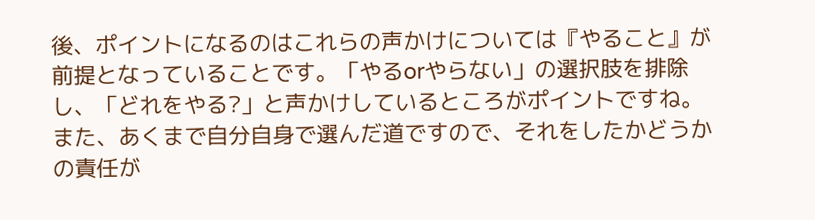後、ポイントになるのはこれらの声かけについては『やること』が前提となっていることです。「やるorやらない」の選択肢を排除し、「どれをやる?」と声かけしているところがポイントですね。また、あくまで自分自身で選んだ道ですので、それをしたかどうかの責任が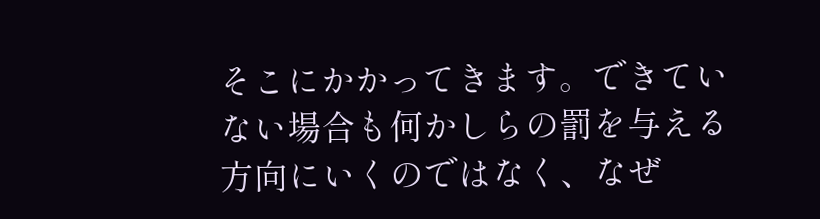そこにかかってきます。できていない場合も何かしらの罰を与える方向にいくのではなく、なぜ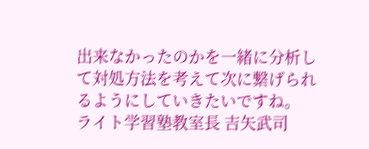出来なかったのかを一緒に分析して対処方法を考えて次に繋げられるようにしていきたいですね。
ライト学習塾教室長 吉矢武司